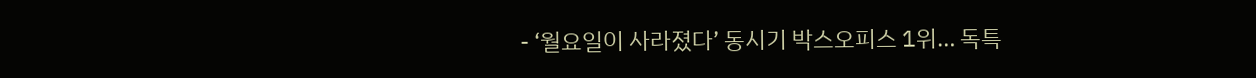- ‘월요일이 사라졌다’ 동시기 박스오피스 1위… 독특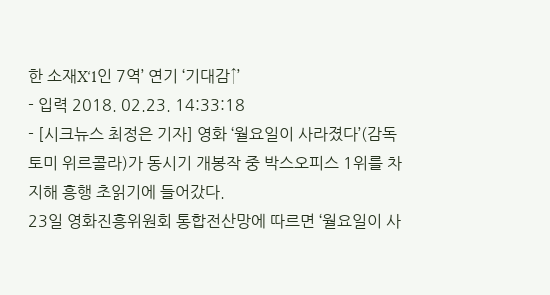한 소재X‘1인 7역’ 연기 ‘기대감↑’
- 입력 2018. 02.23. 14:33:18
- [시크뉴스 최정은 기자] 영화 ‘월요일이 사라졌다’(감독 토미 위르콜라)가 동시기 개봉작 중 박스오피스 1위를 차지해 흥행 초읽기에 들어갔다.
23일 영화진흥위원회 통합전산망에 따르면 ‘월요일이 사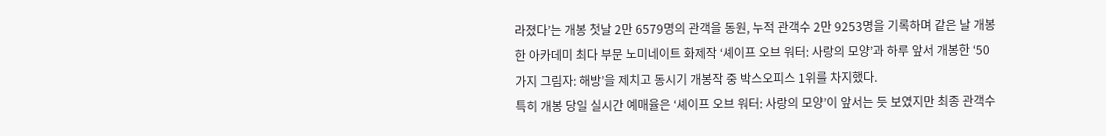라졌다’는 개봉 첫날 2만 6579명의 관객을 동원, 누적 관객수 2만 9253명을 기록하며 같은 날 개봉한 아카데미 최다 부문 노미네이트 화제작 ‘셰이프 오브 워터: 사랑의 모양’과 하루 앞서 개봉한 ‘50가지 그림자: 해방’을 제치고 동시기 개봉작 중 박스오피스 1위를 차지했다.
특히 개봉 당일 실시간 예매율은 ‘셰이프 오브 워터: 사랑의 모양’이 앞서는 듯 보였지만 최종 관객수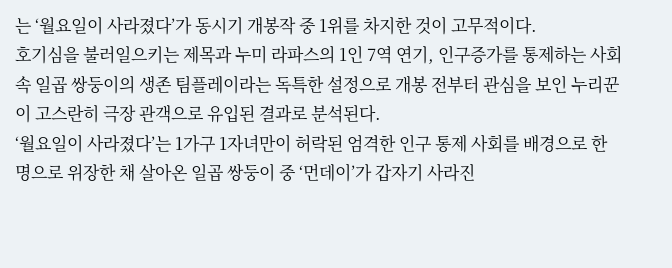는 ‘월요일이 사라졌다’가 동시기 개봉작 중 1위를 차지한 것이 고무적이다.
호기심을 불러일으키는 제목과 누미 라파스의 1인 7역 연기, 인구증가를 통제하는 사회 속 일곱 쌍둥이의 생존 팀플레이라는 독특한 설정으로 개봉 전부터 관심을 보인 누리꾼이 고스란히 극장 관객으로 유입된 결과로 분석된다.
‘월요일이 사라졌다’는 1가구 1자녀만이 허락된 엄격한 인구 통제 사회를 배경으로 한 명으로 위장한 채 살아온 일곱 쌍둥이 중 ‘먼데이’가 갑자기 사라진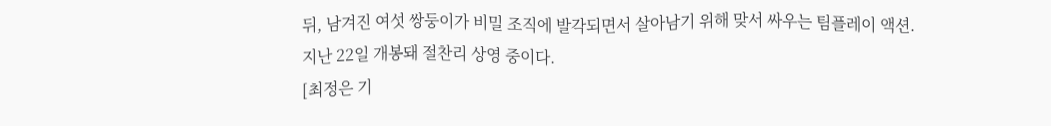뒤, 남겨진 여섯 쌍둥이가 비밀 조직에 발각되면서 살아남기 위해 맞서 싸우는 팀플레이 액션. 지난 22일 개봉돼 절찬리 상영 중이다.
[최정은 기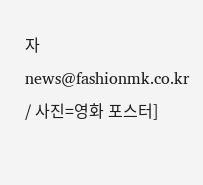자 news@fashionmk.co.kr / 사진=영화 포스터]